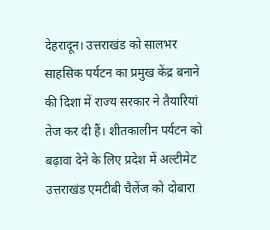देहरादून। उत्तराखंड को सालभर साहसिक पर्यटन का प्रमुख केंद्र बनाने की दिशा में राज्य सरकार ने तैयारियां तेज कर दी हैं। शीतकालीन पर्यटन को बढ़ावा देने के लिए प्रदेश में अल्टीमेट उत्तराखंड एमटीबी चैलेंज को दोबारा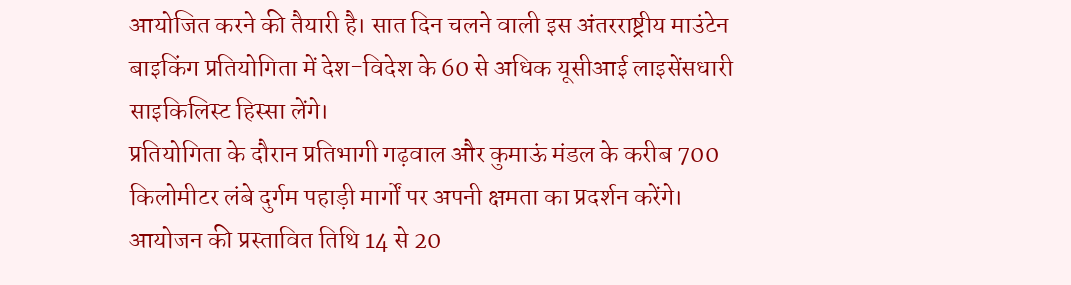आयोजित करने की तैयारी है। सात दिन चलने वाली इस अंतरराष्ट्रीय माउंटेन बाइकिंग प्रतियोगिता में देश-विदेश के 60 से अधिक यूसीआई लाइसेंसधारी साइकिलिस्ट हिस्सा लेंगे।
प्रतियोगिता के दौरान प्रतिभागी गढ़वाल और कुमाऊं मंडल के करीब 700 किलोमीटर लंबे दुर्गम पहाड़ी मार्गों पर अपनी क्षमता का प्रदर्शन करेंगे। आयोजन की प्रस्तावित तिथि 14 से 20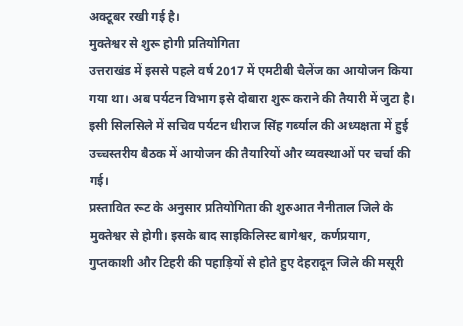अक्टूबर रखी गई है।
मुक्तेश्वर से शुरू होगी प्रतियोगिता
उत्तराखंड में इससे पहले वर्ष 2017 में एमटीबी चैलेंज का आयोजन किया गया था। अब पर्यटन विभाग इसे दोबारा शुरू कराने की तैयारी में जुटा है। इसी सिलसिले में सचिव पर्यटन धीराज सिंह गर्ब्याल की अध्यक्षता में हुई उच्चस्तरीय बैठक में आयोजन की तैयारियों और व्यवस्थाओं पर चर्चा की गई।
प्रस्तावित रूट के अनुसार प्रतियोगिता की शुरुआत नैनीताल जिले के मुक्तेश्वर से होगी। इसके बाद साइकिलिस्ट बागेश्वर, कर्णप्रयाग, गुप्तकाशी और टिहरी की पहाड़ियों से होते हुए देहरादून जिले की मसूरी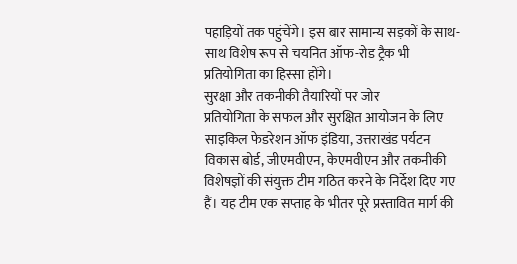पहाड़ियों तक पहुंचेंगे। इस बार सामान्य सड़कों के साथ-साथ विशेष रूप से चयनित ऑफ-रोड ट्रैक भी प्रतियोगिता का हिस्सा होंगे।
सुरक्षा और तकनीकी तैयारियों पर जोर
प्रतियोगिता के सफल और सुरक्षित आयोजन के लिए साइकिल फेडरेशन ऑफ इंडिया, उत्तराखंड पर्यटन विकास बोर्ड, जीएमवीएन, केएमवीएन और तकनीकी विशेषज्ञों की संयुक्त टीम गठित करने के निर्देश दिए गए हैं। यह टीम एक सप्ताह के भीतर पूरे प्रस्तावित मार्ग की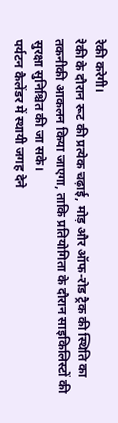रेकी करेगी।
रेकी के दौरान रूट की प्रत्येक चढ़ाई, मोड़ और ऑफ-रोड ट्रैक की स्थिति का तकनीकी आकलन किया जाएगा, ताकि प्रतियोगिता के दौरान साइकिलिस्टों की सुरक्षा सुनिश्चित की जा सके।
पर्यटन कैलेंडर में स्थायी जगह देने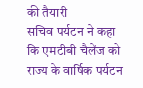की तैयारी
सचिव पर्यटन ने कहा कि एमटीबी चैलेंज को राज्य के वार्षिक पर्यटन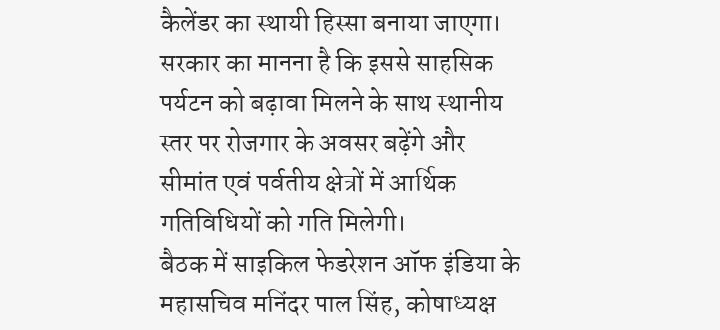कैलेंडर का स्थायी हिस्सा बनाया जाएगा। सरकार का मानना है कि इससे साहसिक पर्यटन को बढ़ावा मिलने के साथ स्थानीय स्तर पर रोजगार के अवसर बढ़ेंगे और सीमांत एवं पर्वतीय क्षेत्रों में आर्थिक गतिविधियों को गति मिलेगी।
बैठक में साइकिल फेडरेशन ऑफ इंडिया के महासचिव मनिंदर पाल सिंह, कोषाध्यक्ष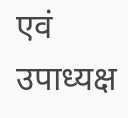एवं उपाध्यक्ष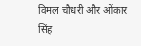विमल चौधरी और ओंकार सिंह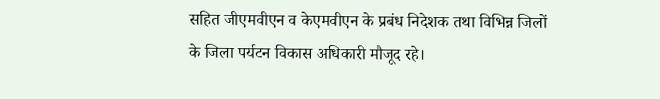सहित जीएमवीएन व केएमवीएन के प्रबंध निदेशक तथा विभिन्न जिलों के जिला पर्यटन विकास अधिकारी मौजूद रहे।